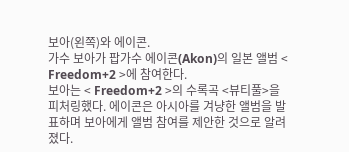보아(왼쪽)와 에이콘.
가수 보아가 팝가수 에이콘(Akon)의 일본 앨범 < Freedom+2 >에 참여한다.
보아는 < Freedom+2 >의 수록곡 <뷰티풀>을 피처링했다. 에이콘은 아시아를 겨냥한 앨범을 발표하며 보아에게 앨범 참여를 제안한 것으로 알려졌다.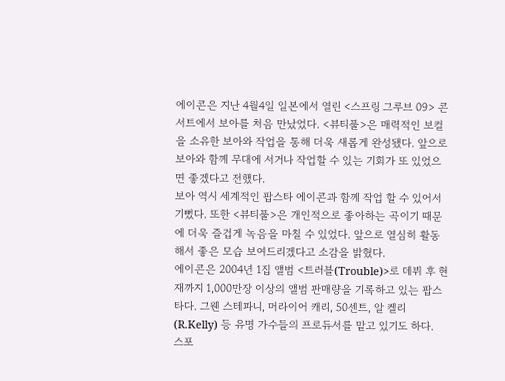에이콘은 지난 4월4일 일본에서 열린 <스프링 그루브 09> 콘서트에서 보아를 처음 만났었다. <뷰티풀>은 매력적인 보컬을 소유한 보아와 작업을 통해 더욱 새롭게 완성됐다. 앞으로 보아와 함께 무대에 서거나 작업할 수 있는 기회가 또 있었으면 좋겠다고 전했다.
보아 역시 세계적인 팝스타 에이콘과 함께 작업 할 수 있어서 기뻤다. 또한 <뷰티풀>은 개인적으로 좋아하는 곡이기 때문에 더욱 즐겁게 녹음을 마칠 수 있었다. 앞으로 열심히 활동해서 좋은 모습 보여드리겠다고 소감을 밝혔다.
에이콘은 2004년 1집 앨범 <트러블(Trouble)>로 데뷔 후 현재까지 1,000만장 이상의 앨범 판매량을 기록하고 있는 팝스타다. 그웬 스테파니, 머라이어 캐리, 50센트, 알 켈리(R.Kelly) 등 유명 가수들의 프로듀서를 맡고 있기도 하다.
스포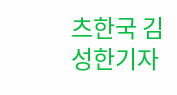츠한국 김성한기자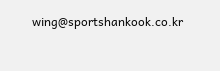wing@sportshankook.co.kr